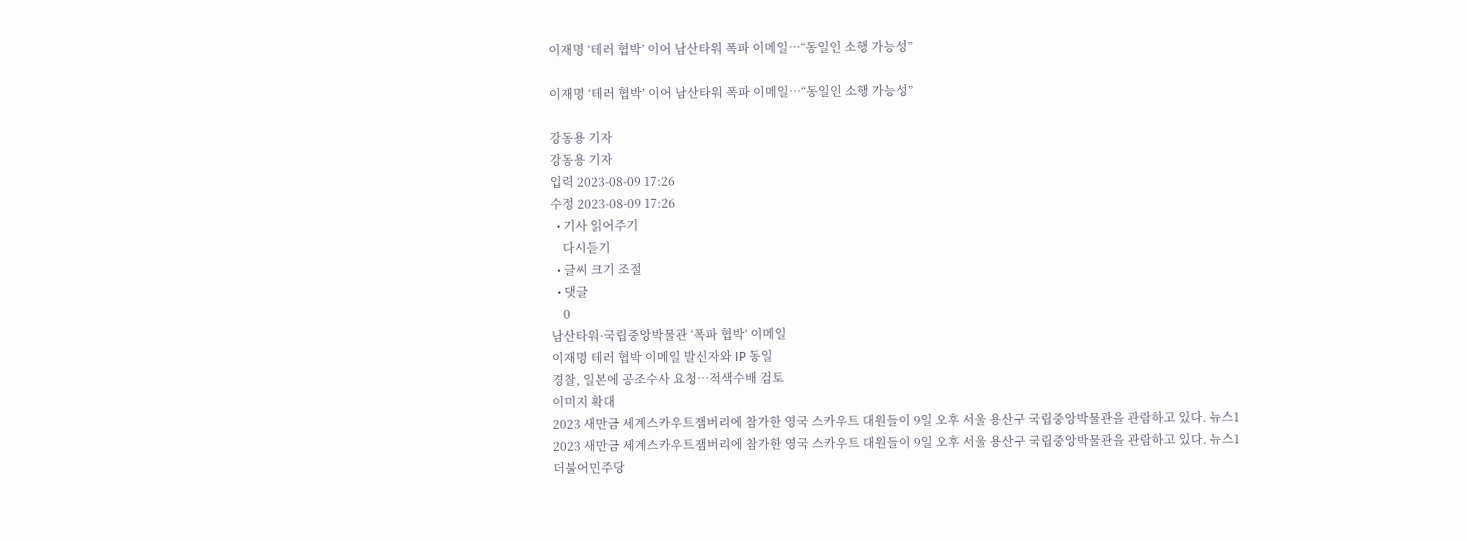이재명 ‘테러 협박’ 이어 남산타워 폭파 이메일…“동일인 소행 가능성”

이재명 ‘테러 협박’ 이어 남산타워 폭파 이메일…“동일인 소행 가능성”

강동용 기자
강동용 기자
입력 2023-08-09 17:26
수정 2023-08-09 17:26
  • 기사 읽어주기
    다시듣기
  • 글씨 크기 조절
  • 댓글
    0
남산타워·국립중앙박물관 ‘폭파 협박’ 이메일
이재명 테러 협박 이메일 발신자와 IP 동일
경찰, 일본에 공조수사 요청…적색수배 검토
이미지 확대
2023 새만금 세계스카우트잼버리에 참가한 영국 스카우트 대원들이 9일 오후 서울 용산구 국립중앙박물관을 관람하고 있다. 뉴스1
2023 새만금 세계스카우트잼버리에 참가한 영국 스카우트 대원들이 9일 오후 서울 용산구 국립중앙박물관을 관람하고 있다. 뉴스1
더불어민주당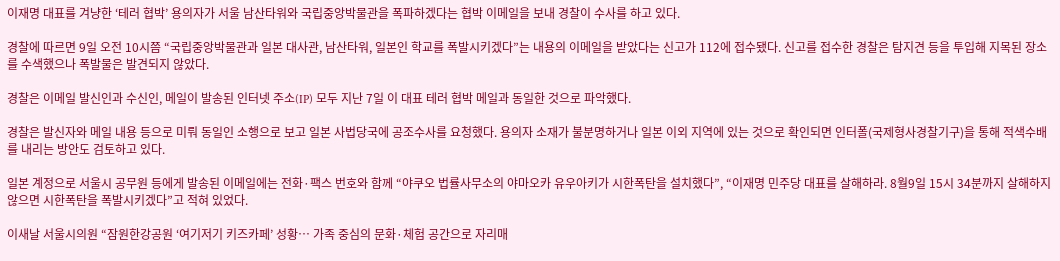이재명 대표를 겨냥한 ‘테러 협박’ 용의자가 서울 남산타워와 국립중앙박물관을 폭파하겠다는 협박 이메일을 보내 경찰이 수사를 하고 있다.

경찰에 따르면 9일 오전 10시쯤 “국립중앙박물관과 일본 대사관, 남산타워, 일본인 학교를 폭발시키겠다”는 내용의 이메일을 받았다는 신고가 112에 접수됐다. 신고를 접수한 경찰은 탐지견 등을 투입해 지목된 장소를 수색했으나 폭발물은 발견되지 않았다.

경찰은 이메일 발신인과 수신인, 메일이 발송된 인터넷 주소(IP) 모두 지난 7일 이 대표 테러 협박 메일과 동일한 것으로 파악했다.

경찰은 발신자와 메일 내용 등으로 미뤄 동일인 소행으로 보고 일본 사법당국에 공조수사를 요청했다. 용의자 소재가 불분명하거나 일본 이외 지역에 있는 것으로 확인되면 인터폴(국제형사경찰기구)을 통해 적색수배를 내리는 방안도 검토하고 있다.

일본 계정으로 서울시 공무원 등에게 발송된 이메일에는 전화·팩스 번호와 함께 “야쿠오 법률사무소의 야마오카 유우아키가 시한폭탄을 설치했다”, “이재명 민주당 대표를 살해하라. 8월9일 15시 34분까지 살해하지 않으면 시한폭탄을 폭발시키겠다”고 적혀 있었다.

이새날 서울시의원 “잠원한강공원 ‘여기저기 키즈카페’ 성황… 가족 중심의 문화·체험 공간으로 자리매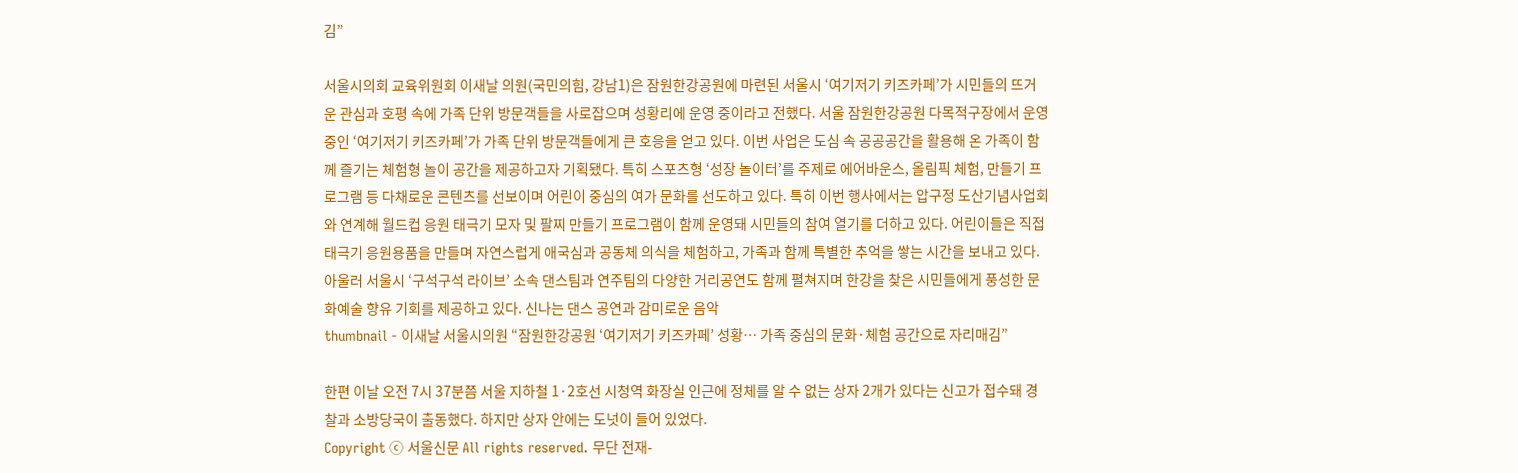김”

서울시의회 교육위원회 이새날 의원(국민의힘, 강남1)은 잠원한강공원에 마련된 서울시 ‘여기저기 키즈카페’가 시민들의 뜨거운 관심과 호평 속에 가족 단위 방문객들을 사로잡으며 성황리에 운영 중이라고 전했다. 서울 잠원한강공원 다목적구장에서 운영 중인 ‘여기저기 키즈카페’가 가족 단위 방문객들에게 큰 호응을 얻고 있다. 이번 사업은 도심 속 공공공간을 활용해 온 가족이 함께 즐기는 체험형 놀이 공간을 제공하고자 기획됐다. 특히 스포츠형 ‘성장 놀이터’를 주제로 에어바운스, 올림픽 체험, 만들기 프로그램 등 다채로운 콘텐츠를 선보이며 어린이 중심의 여가 문화를 선도하고 있다. 특히 이번 행사에서는 압구정 도산기념사업회와 연계해 월드컵 응원 태극기 모자 및 팔찌 만들기 프로그램이 함께 운영돼 시민들의 참여 열기를 더하고 있다. 어린이들은 직접 태극기 응원용품을 만들며 자연스럽게 애국심과 공동체 의식을 체험하고, 가족과 함께 특별한 추억을 쌓는 시간을 보내고 있다. 아울러 서울시 ‘구석구석 라이브’ 소속 댄스팀과 연주팀의 다양한 거리공연도 함께 펼쳐지며 한강을 찾은 시민들에게 풍성한 문화예술 향유 기회를 제공하고 있다. 신나는 댄스 공연과 감미로운 음악
thumbnail - 이새날 서울시의원 “잠원한강공원 ‘여기저기 키즈카페’ 성황… 가족 중심의 문화·체험 공간으로 자리매김”

한편 이날 오전 7시 37분쯤 서울 지하철 1·2호선 시청역 화장실 인근에 정체를 알 수 없는 상자 2개가 있다는 신고가 접수돼 경찰과 소방당국이 출동했다. 하지만 상자 안에는 도넛이 들어 있었다.
Copyright ⓒ 서울신문 All rights reserved. 무단 전재-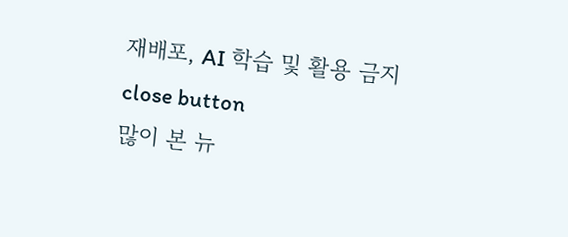재배포, AI 학습 및 활용 금지
close button
많이 본 뉴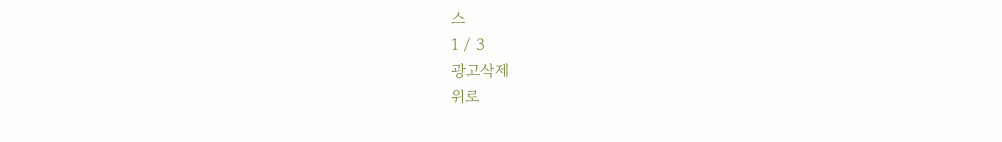스
1 / 3
광고삭제
위로